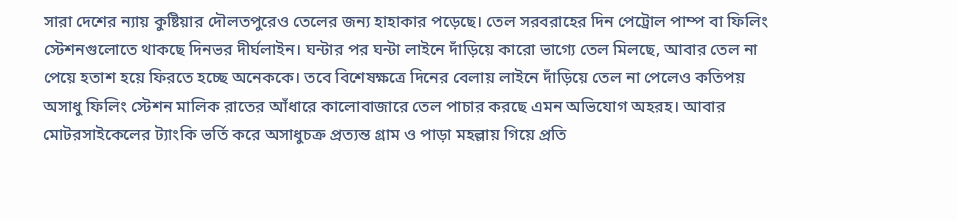সারা দেশের ন্যায় কুষ্টিয়ার দৌলতপুরেও তেলের জন্য হাহাকার পড়েছে। তেল সরবরাহের দিন পেট্রোল পাম্প বা ফিলিং স্টেশনগুলোতে থাকছে দিনভর দীর্ঘলাইন। ঘন্টার পর ঘন্টা লাইনে দাঁড়িয়ে কারো ভাগ্যে তেল মিলছে, আবার তেল না পেয়ে হতাশ হয়ে ফিরতে হচ্ছে অনেককে। তবে বিশেষক্ষত্রে দিনের বেলায় লাইনে দাঁড়িয়ে তেল না পেলেও কতিপয় অসাধু ফিলিং স্টেশন মালিক রাতের আঁধারে কালোবাজারে তেল পাচার করছে এমন অভিযোগ অহরহ। আবার মোটরসাইকেলের ট্যাংকি ভর্তি করে অসাধুচক্র প্রত্যন্ত গ্রাম ও পাড়া মহল্লায় গিয়ে প্রতি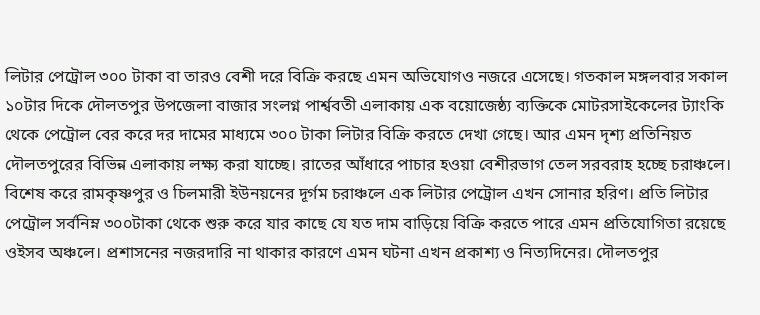লিটার পেট্রোল ৩০০ টাকা বা তারও বেশী দরে বিক্রি করছে এমন অভিযোগও নজরে এসেছে। গতকাল মঙ্গলবার সকাল ১০টার দিকে দৌলতপুর উপজেলা বাজার সংলগ্ন পার্শ্ববতী এলাকায় এক বয়োজেষ্ঠ্য ব্যক্তিকে মোটরসাইকেলের ট্যাংকি থেকে পেট্রোল বের করে দর দামের মাধ্যমে ৩০০ টাকা লিটার বিক্রি করতে দেখা গেছে। আর এমন দৃশ্য প্রতিনিয়ত দৌলতপুরের বিভিন্ন এলাকায় লক্ষ্য করা যাচ্ছে। রাতের আঁধারে পাচার হওয়া বেশীরভাগ তেল সরবরাহ হচ্ছে চরাঞ্চলে। বিশেষ করে রামকৃষ্ণপুর ও চিলমারী ইউনয়নের দূর্গম চরাঞ্চলে এক লিটার পেট্রোল এখন সোনার হরিণ। প্রতি লিটার পেট্রোল সর্বনিম্ন ৩০০টাকা থেকে শুরু করে যার কাছে যে যত দাম বাড়িয়ে বিক্রি করতে পারে এমন প্রতিযোগিতা রয়েছে ওইসব অঞ্চলে। প্রশাসনের নজরদারি না থাকার কারণে এমন ঘটনা এখন প্রকাশ্য ও নিত্যদিনের। দৌলতপুর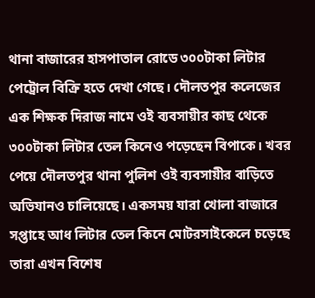থানা বাজারের হাসপাতাল রোডে ৩০০টাকা লিটার পেট্রোল বিক্রি হতে দেখা গেছে। দৌলতপুর কলেজের এক শিক্ষক দিরাজ নামে ওই ব্যবসায়ীর কাছ থেকে ৩০০টাকা লিটার তেল কিনেও পড়েছেন বিপাকে। খবর পেয়ে দৌলতপুর থানা পুলিশ ওই ব্যবসায়ীর বাড়িতে অভিযানও চালিয়েছে। একসময় যারা খোলা বাজারে সপ্তাহে আধ লিটার তেল কিনে মোটরসাইকেলে চড়েছে তারা এখন বিশেষ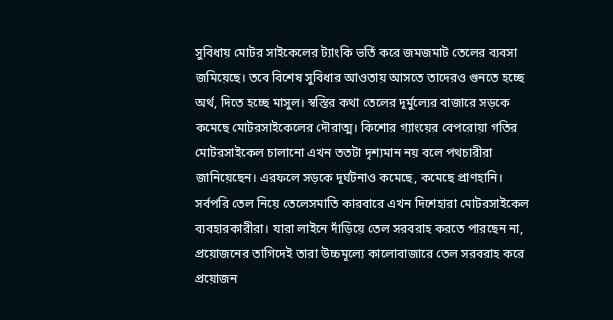সুবিধায় মোটর সাইকেলের ট্যাংকি ভর্তি করে জমজমাট তেলের ব্যবসা জমিয়েছে। তবে বিশেষ সুবিধার আওতায় আসতে তাদেরও গুনতে হচ্ছে অর্থ, দিতে হচ্ছে মাসুল। স্বস্তির কথা তেলের দূর্মুল্যের বাজারে সড়কে কমেছে মোটরসাইকেলের দৌরাত্ম। কিশোর গ্যাংয়ের বেপরোয়া গতির মোটরসাইকেল চালানো এখন ততটা দৃশ্যমান নয় বলে পথচারীরা জানিয়েছেন। এরফলে সড়কে দূর্ঘটনাও কমেছে, কমেছে প্রাণহানি।
সর্বপরি তেল নিয়ে তেলেসমাতি কারবারে এখন দিশেহারা মোটরসাইকেল ব্যবহারকারীরা। যারা লাইনে দাঁড়িয়ে তেল সরবরাহ করতে পারছেন না, প্রয়োজনের তাগিদেই তারা উচ্চমূল্যে কালোবাজারে তেল সরবরাহ করে প্রয়োজন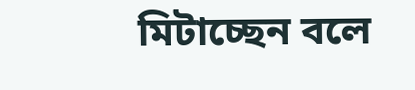মিটাচ্ছেন বলে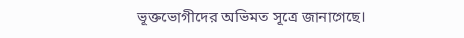ভূক্তভোগীদের অভিমত সূত্রে জানাগেছে।